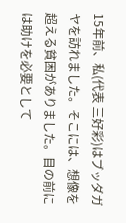15年前、私(代表 三好彩)はブッダガヤを訪れました。そこには、想像を超える貧困がありました。目の前には助けを必要として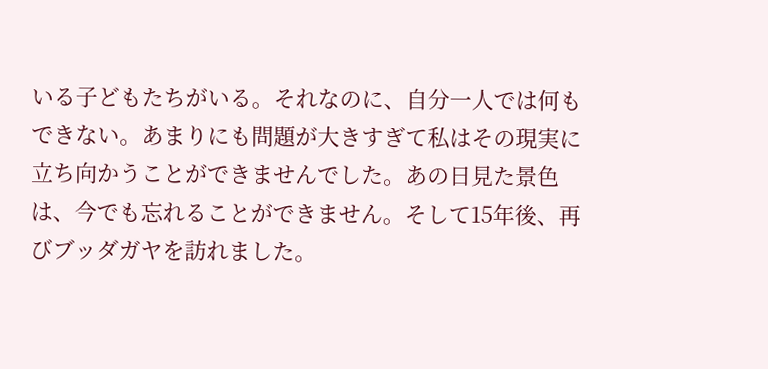いる子どもたちがいる。それなのに、自分一人では何もできない。あまりにも問題が大きすぎて私はその現実に立ち向かうことができませんでした。あの日見た景色は、今でも忘れることができません。そして15年後、再びブッダガヤを訪れました。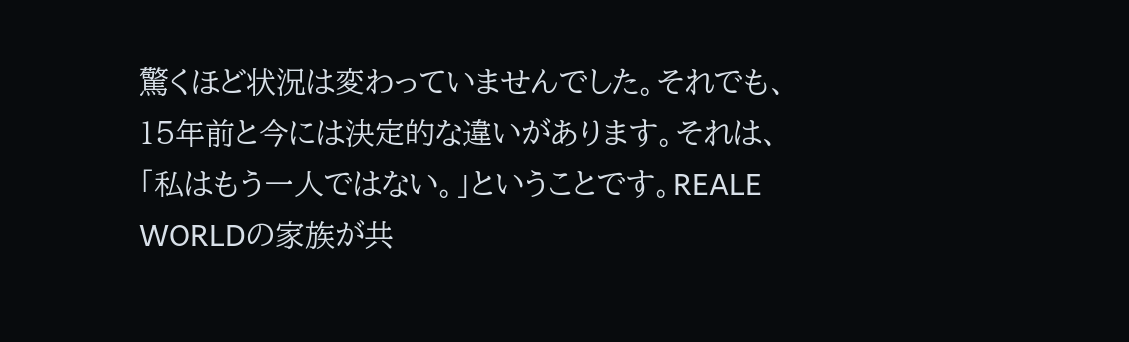驚くほど状況は変わっていませんでした。それでも、15年前と今には決定的な違いがあります。それは、「私はもう一人ではない。」ということです。REALE WORLDの家族が共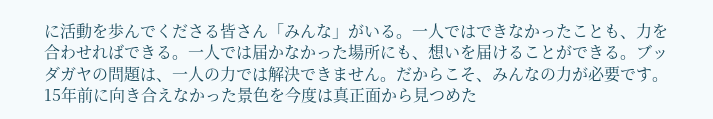に活動を歩んでくださる皆さん「みんな」がいる。一人ではできなかったことも、力を合わせればできる。一人では届かなかった場所にも、想いを届けることができる。ブッダガヤの問題は、一人の力では解決できません。だからこそ、みんなの力が必要です。15年前に向き合えなかった景色を今度は真正面から見つめた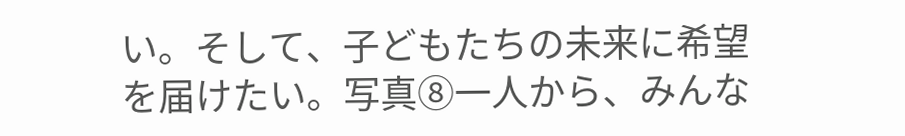い。そして、子どもたちの未来に希望を届けたい。写真⑧一人から、みんな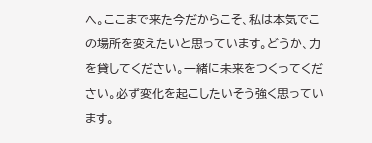へ。ここまで来た今だからこそ、私は本気でこの場所を変えたいと思っています。どうか、力を貸してください。一緒に未来をつくってください。必ず変化を起こしたいそう強く思っています。